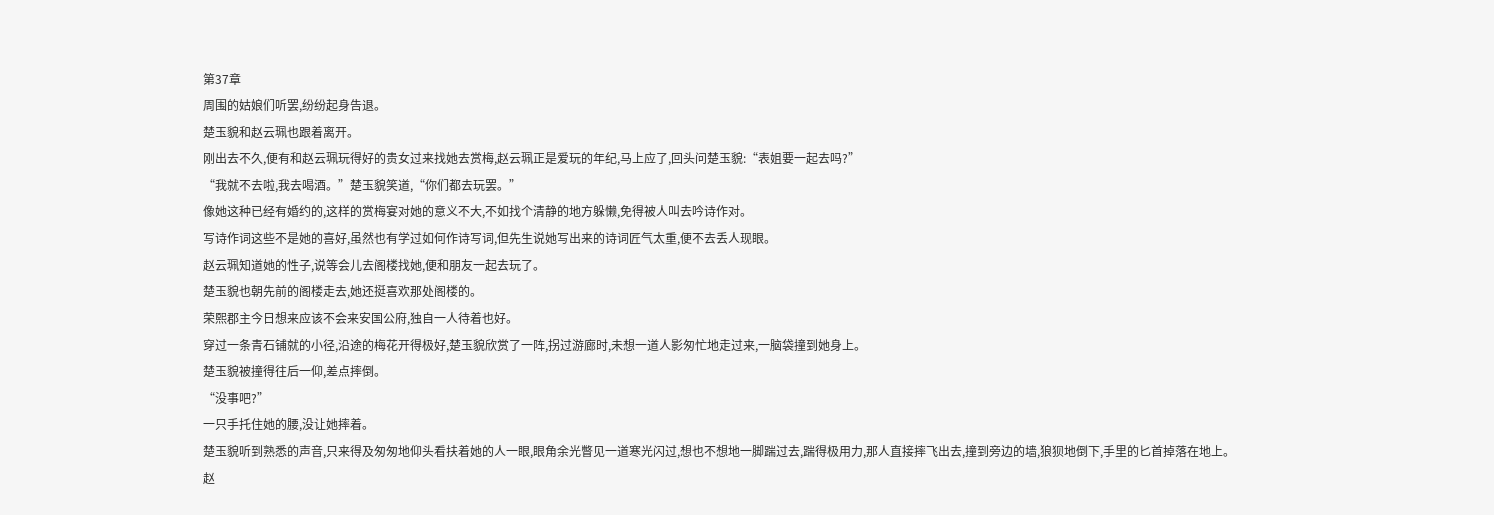第37章
周围的姑娘们听罢,纷纷起身告退。
楚玉貌和赵云珮也跟着离开。
刚出去不久,便有和赵云珮玩得好的贵女过来找她去赏梅,赵云珮正是爱玩的年纪,马上应了,回头问楚玉貌:“表姐要一起去吗?”
“我就不去啦,我去喝酒。”楚玉貌笑道,“你们都去玩罢。”
像她这种已经有婚约的,这样的赏梅宴对她的意义不大,不如找个清静的地方躲懒,免得被人叫去吟诗作对。
写诗作词这些不是她的喜好,虽然也有学过如何作诗写词,但先生说她写出来的诗词匠气太重,便不去丢人现眼。
赵云珮知道她的性子,说等会儿去阁楼找她,便和朋友一起去玩了。
楚玉貌也朝先前的阁楼走去,她还挺喜欢那处阁楼的。
荣熙郡主今日想来应该不会来安国公府,独自一人待着也好。
穿过一条青石铺就的小径,沿途的梅花开得极好,楚玉貌欣赏了一阵,拐过游廊时,未想一道人影匆忙地走过来,一脑袋撞到她身上。
楚玉貌被撞得往后一仰,差点摔倒。
“没事吧?”
一只手托住她的腰,没让她摔着。
楚玉貌听到熟悉的声音,只来得及匆匆地仰头看扶着她的人一眼,眼角余光瞥见一道寒光闪过,想也不想地一脚踹过去,踹得极用力,那人直接摔飞出去,撞到旁边的墙,狼狈地倒下,手里的匕首掉落在地上。
赵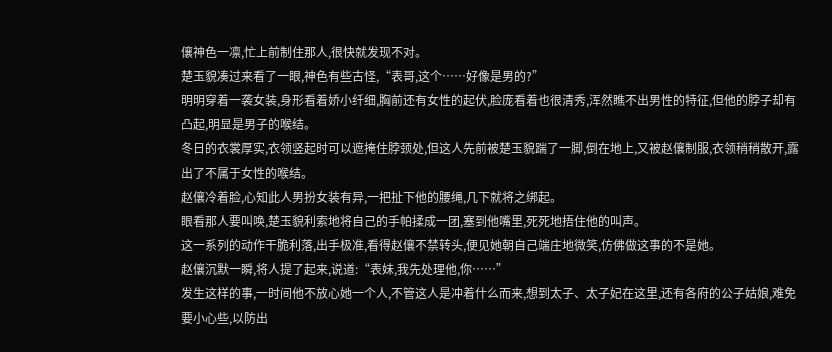儴神色一凛,忙上前制住那人,很快就发现不对。
楚玉貌凑过来看了一眼,神色有些古怪,“表哥,这个……好像是男的?”
明明穿着一袭女装,身形看着娇小纤细,胸前还有女性的起伏,脸庞看着也很清秀,浑然瞧不出男性的特征,但他的脖子却有凸起,明显是男子的喉结。
冬日的衣裳厚实,衣领竖起时可以遮掩住脖颈处,但这人先前被楚玉貌踹了一脚,倒在地上,又被赵儴制服,衣领稍稍散开,露出了不属于女性的喉结。
赵儴冷着脸,心知此人男扮女装有异,一把扯下他的腰绳,几下就将之绑起。
眼看那人要叫唤,楚玉貌利索地将自己的手帕揉成一团,塞到他嘴里,死死地捂住他的叫声。
这一系列的动作干脆利落,出手极准,看得赵儴不禁转头,便见她朝自己端庄地微笑,仿佛做这事的不是她。
赵儴沉默一瞬,将人提了起来,说道:“表妹,我先处理他,你……”
发生这样的事,一时间他不放心她一个人,不管这人是冲着什么而来,想到太子、太子妃在这里,还有各府的公子姑娘,难免要小心些,以防出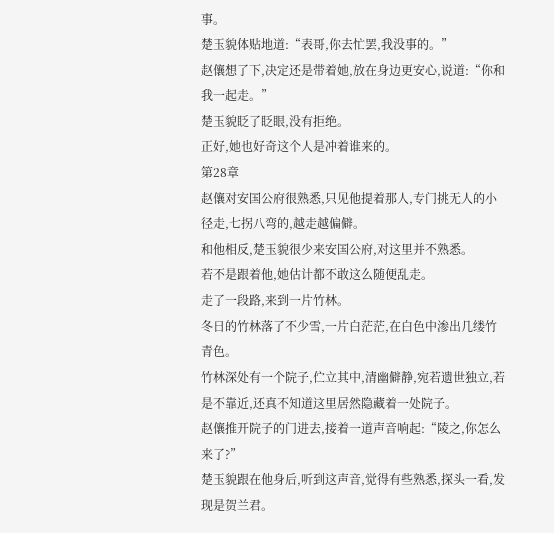事。
楚玉貌体贴地道:“表哥,你去忙罢,我没事的。”
赵儴想了下,决定还是带着她,放在身边更安心,说道:“你和我一起走。”
楚玉貌眨了眨眼,没有拒绝。
正好,她也好奇这个人是冲着谁来的。
第28章
赵儴对安国公府很熟悉,只见他提着那人,专门挑无人的小径走,七拐八弯的,越走越偏僻。
和他相反,楚玉貌很少来安国公府,对这里并不熟悉。
若不是跟着他,她估计都不敢这么随便乱走。
走了一段路,来到一片竹林。
冬日的竹林落了不少雪,一片白茫茫,在白色中渗出几缕竹青色。
竹林深处有一个院子,伫立其中,清幽僻静,宛若遗世独立,若是不靠近,还真不知道这里居然隐藏着一处院子。
赵儴推开院子的门进去,接着一道声音响起:“陵之,你怎么来了?”
楚玉貌跟在他身后,听到这声音,觉得有些熟悉,探头一看,发现是贺兰君。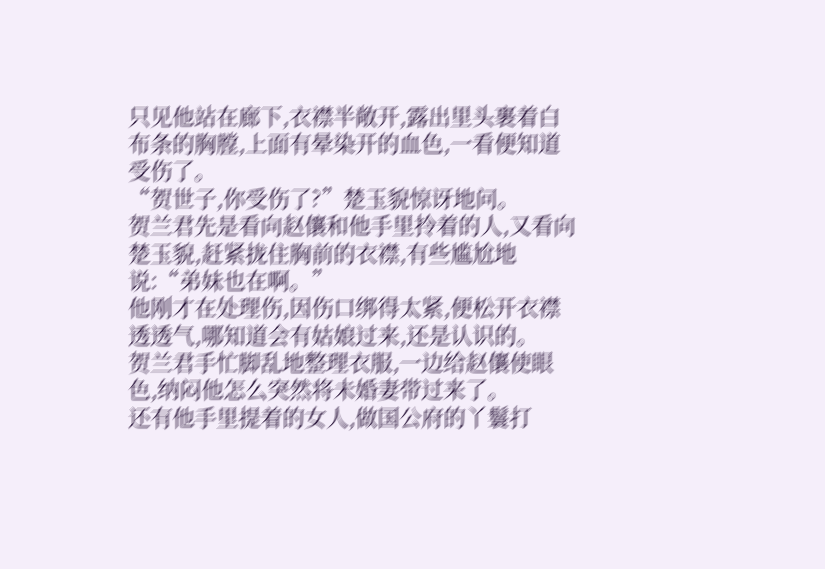只见他站在廊下,衣襟半敞开,露出里头裹着白布条的胸膛,上面有晕染开的血色,一看便知道受伤了。
“贺世子,你受伤了?”楚玉貌惊讶地问。
贺兰君先是看向赵儴和他手里拎着的人,又看向楚玉貌,赶紧拢住胸前的衣襟,有些尴尬地说:“弟妹也在啊。”
他刚才在处理伤,因伤口绑得太紧,便松开衣襟透透气,哪知道会有姑娘过来,还是认识的。
贺兰君手忙脚乱地整理衣服,一边给赵儴使眼色,纳闷他怎么突然将未婚妻带过来了。
还有他手里提着的女人,做国公府的丫鬟打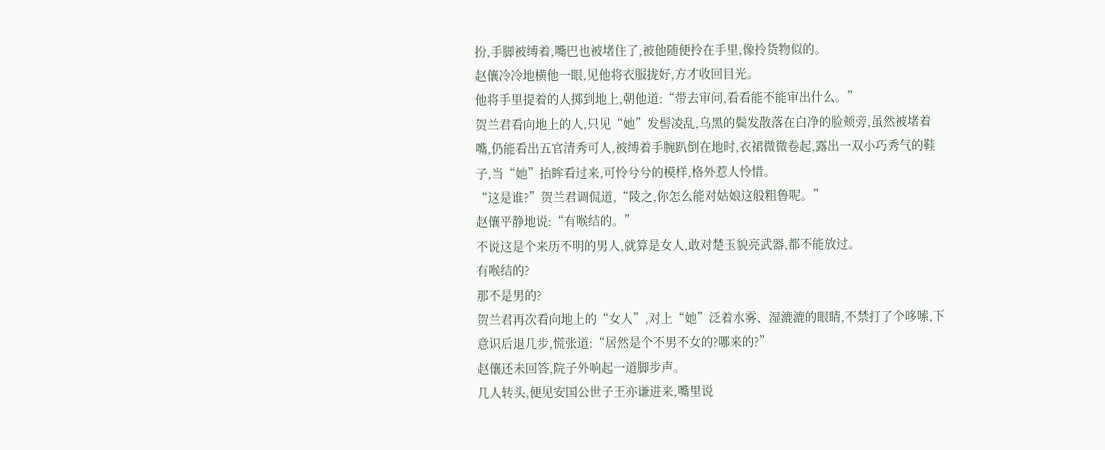扮,手脚被缚着,嘴巴也被堵住了,被他随便拎在手里,像拎货物似的。
赵儴冷冷地横他一眼,见他将衣服拢好,方才收回目光。
他将手里提着的人掷到地上,朝他道:“带去审问,看看能不能审出什么。”
贺兰君看向地上的人,只见“她”发髻凌乱,乌黑的鬓发散落在白净的脸颊旁,虽然被堵着嘴,仍能看出五官清秀可人,被缚着手腕趴倒在地时,衣裙微微卷起,露出一双小巧秀气的鞋子,当“她”抬眸看过来,可怜兮兮的模样,格外惹人怜惜。
“这是谁?”贺兰君调侃道,“陵之,你怎么能对姑娘这般粗鲁呢。”
赵儴平静地说:“有喉结的。”
不说这是个来历不明的男人,就算是女人,敢对楚玉貌亮武器,都不能放过。
有喉结的?
那不是男的?
贺兰君再次看向地上的“女人”,对上“她”泛着水雾、湿漉漉的眼睛,不禁打了个哆嗦,下意识后退几步,慌张道:“居然是个不男不女的?哪来的?”
赵儴还未回答,院子外响起一道脚步声。
几人转头,便见安国公世子王亦谦进来,嘴里说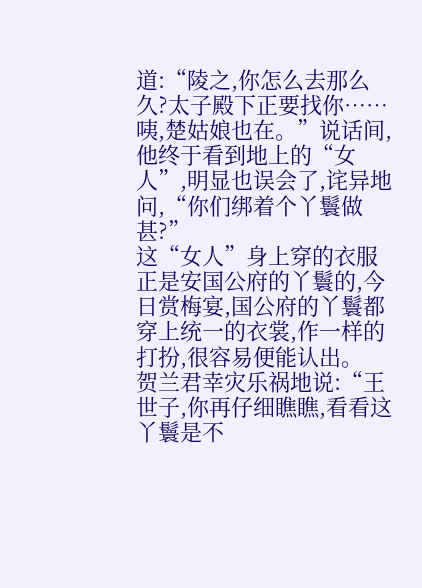道:“陵之,你怎么去那么久?太子殿下正要找你……咦,楚姑娘也在。”说话间,他终于看到地上的“女人”,明显也误会了,诧异地问,“你们绑着个丫鬟做甚?”
这“女人”身上穿的衣服正是安国公府的丫鬟的,今日赏梅宴,国公府的丫鬟都穿上统一的衣裳,作一样的打扮,很容易便能认出。
贺兰君幸灾乐祸地说:“王世子,你再仔细瞧瞧,看看这丫鬟是不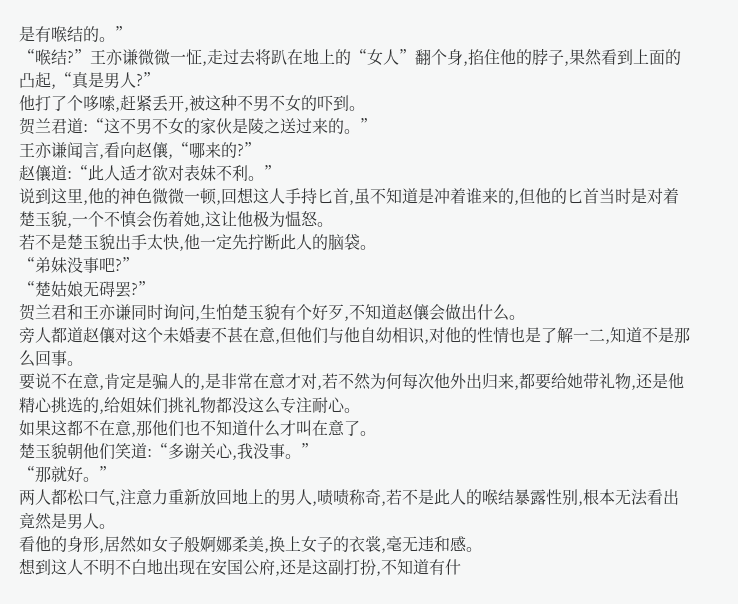是有喉结的。”
“喉结?”王亦谦微微一怔,走过去将趴在地上的“女人”翻个身,掐住他的脖子,果然看到上面的凸起,“真是男人?”
他打了个哆嗦,赶紧丢开,被这种不男不女的吓到。
贺兰君道:“这不男不女的家伙是陵之送过来的。”
王亦谦闻言,看向赵儴,“哪来的?”
赵儴道:“此人适才欲对表妹不利。”
说到这里,他的神色微微一顿,回想这人手持匕首,虽不知道是冲着谁来的,但他的匕首当时是对着楚玉貌,一个不慎会伤着她,这让他极为愠怒。
若不是楚玉貌出手太快,他一定先拧断此人的脑袋。
“弟妹没事吧?”
“楚姑娘无碍罢?”
贺兰君和王亦谦同时询问,生怕楚玉貌有个好歹,不知道赵儴会做出什么。
旁人都道赵儴对这个未婚妻不甚在意,但他们与他自幼相识,对他的性情也是了解一二,知道不是那么回事。
要说不在意,肯定是骗人的,是非常在意才对,若不然为何每次他外出归来,都要给她带礼物,还是他精心挑选的,给姐妹们挑礼物都没这么专注耐心。
如果这都不在意,那他们也不知道什么才叫在意了。
楚玉貌朝他们笑道:“多谢关心,我没事。”
“那就好。”
两人都松口气,注意力重新放回地上的男人,啧啧称奇,若不是此人的喉结暴露性别,根本无法看出竟然是男人。
看他的身形,居然如女子般婀娜柔美,换上女子的衣裳,毫无违和感。
想到这人不明不白地出现在安国公府,还是这副打扮,不知道有什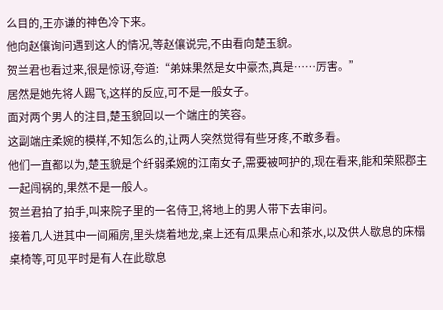么目的,王亦谦的神色冷下来。
他向赵儴询问遇到这人的情况,等赵儴说完,不由看向楚玉貌。
贺兰君也看过来,很是惊讶,夸道:“弟妹果然是女中豪杰,真是……厉害。”
居然是她先将人踢飞,这样的反应,可不是一般女子。
面对两个男人的注目,楚玉貌回以一个端庄的笑容。
这副端庄柔婉的模样,不知怎么的,让两人突然觉得有些牙疼,不敢多看。
他们一直都以为,楚玉貌是个纤弱柔婉的江南女子,需要被呵护的,现在看来,能和荣熙郡主一起闯祸的,果然不是一般人。
贺兰君拍了拍手,叫来院子里的一名侍卫,将地上的男人带下去审问。
接着几人进其中一间厢房,里头烧着地龙,桌上还有瓜果点心和茶水,以及供人歇息的床榻桌椅等,可见平时是有人在此歇息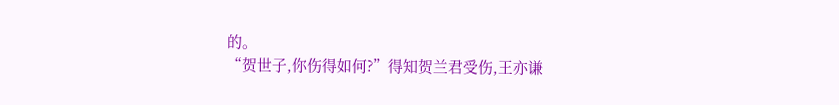的。
“贺世子,你伤得如何?”得知贺兰君受伤,王亦谦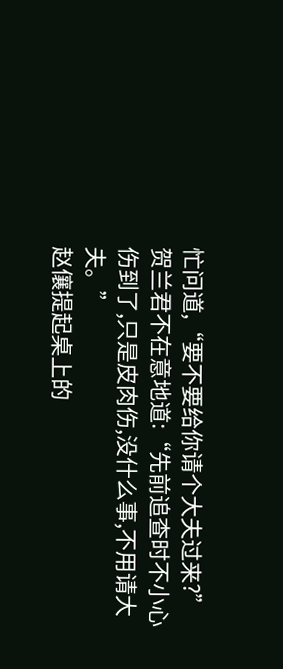忙问道,“要不要给你请个大夫过来?”
贺兰君不在意地道:“先前追查时不小心伤到了,只是皮肉伤,没什么事,不用请大夫。”
赵儴提起桌上的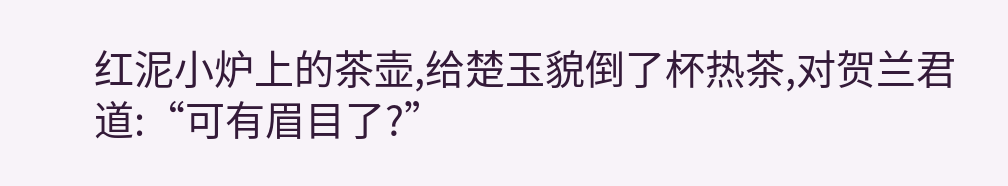红泥小炉上的茶壶,给楚玉貌倒了杯热茶,对贺兰君道:“可有眉目了?”